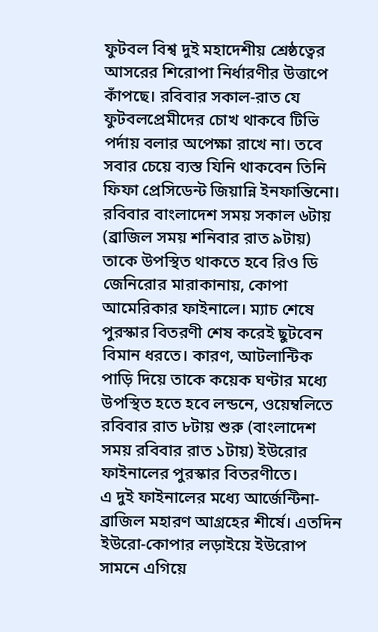ফুটবল বিশ্ব দুই মহাদেশীয় শ্রেষ্ঠত্বের আসরের শিরোপা নির্ধারণীর উত্তাপে কাঁপছে। রবিবার সকাল-রাত যে ফুটবলপ্রেমীদের চোখ থাকবে টিভি পর্দায় বলার অপেক্ষা রাখে না। তবে সবার চেয়ে ব্যস্ত যিনি থাকবেন তিনি ফিফা প্রেসিডেন্ট জিয়ান্নি ইনফান্তিনো। রবিবার বাংলাদেশ সময় সকাল ৬টায় (ব্রাজিল সময় শনিবার রাত ৯টায়) তাকে উপস্থিত থাকতে হবে রিও ডি জেনিরোর মারাকানায়, কোপা আমেরিকার ফাইনালে। ম্যাচ শেষে পুরস্কার বিতরণী শেষ করেই ছুটবেন বিমান ধরতে। কারণ, আটলান্টিক পাড়ি দিয়ে তাকে কয়েক ঘণ্টার মধ্যে উপস্থিত হতে হবে লন্ডনে, ওয়েম্বলিতে রবিবার রাত ৮টায় শুরু (বাংলাদেশ সময় রবিবার রাত ১টায়) ইউরোর ফাইনালের পুরস্কার বিতরণীতে।
এ দুই ফাইনালের মধ্যে আর্জেন্টিনা-ব্রাজিল মহারণ আগ্রহের শীর্ষে। এতদিন ইউরো-কোপার লড়াইয়ে ইউরোপ সামনে এগিয়ে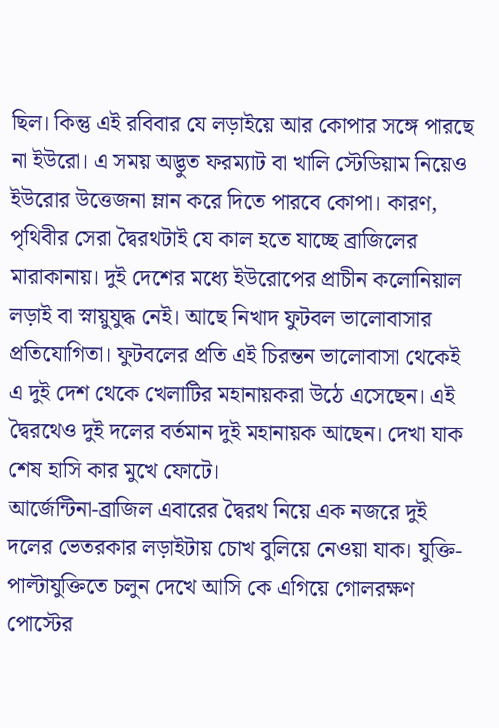ছিল। কিন্তু এই রবিবার যে লড়াইয়ে আর কোপার সঙ্গে পারছে না ইউরো। এ সময় অদ্ভুত ফরম্যাট বা খালি স্টেডিয়াম নিয়েও ইউরোর উত্তেজনা ম্লান করে দিতে পারবে কোপা। কারণ, পৃথিবীর সেরা দ্বৈরথটাই যে কাল হতে যাচ্ছে ব্রাজিলের মারাকানায়। দুই দেশের মধ্যে ইউরোপের প্রাচীন কলোনিয়াল লড়াই বা স্নায়ুযুদ্ধ নেই। আছে নিখাদ ফুটবল ভালোবাসার প্রতিযোগিতা। ফুটবলের প্রতি এই চিরন্তন ভালোবাসা থেকেই এ দুই দেশ থেকে খেলাটির মহানায়করা উঠে এসেছেন। এই দ্বৈরথেও দুই দলের বর্তমান দুই মহানায়ক আছেন। দেখা যাক শেষ হাসি কার মুখে ফোটে।
আর্জেন্টিনা-ব্রাজিল এবারের দ্বৈরথ নিয়ে এক নজরে দুই দলের ভেতরকার লড়াইটায় চোখ বুলিয়ে নেওয়া যাক। যুক্তি-পাল্টাযুক্তিতে চলুন দেখে আসি কে এগিয়ে গোলরক্ষণ
পোস্টের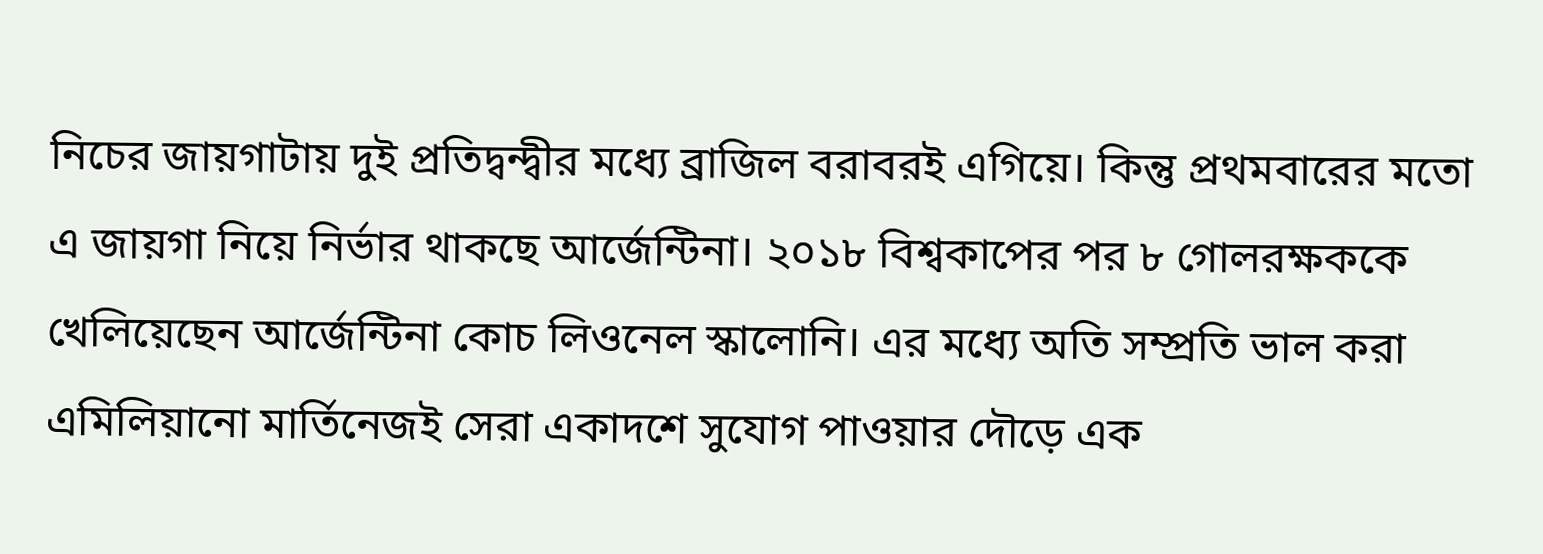নিচের জায়গাটায় দুই প্রতিদ্বন্দ্বীর মধ্যে ব্রাজিল বরাবরই এগিয়ে। কিন্তু প্রথমবারের মতো এ জায়গা নিয়ে নির্ভার থাকছে আর্জেন্টিনা। ২০১৮ বিশ্বকাপের পর ৮ গোলরক্ষককে খেলিয়েছেন আর্জেন্টিনা কোচ লিওনেল স্কালোনি। এর মধ্যে অতি সম্প্রতি ভাল করা এমিলিয়ানো মার্তিনেজই সেরা একাদশে সুযোগ পাওয়ার দৌড়ে এক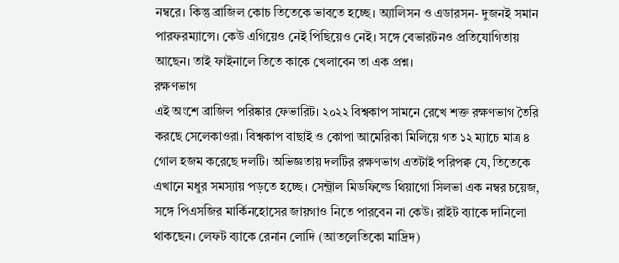নম্বরে। কিন্তু ব্রাজিল কোচ তিতেকে ভাবতে হচ্ছে। অ্যালিসন ও এডারসন- দুজনই সমান পারফরম্যান্সে। কেউ এগিয়েও নেই পিছিয়েও নেই। সঙ্গে বেভারটনও প্রতিযোগিতায় আছেন। তাই ফাইনালে তিতে কাকে খেলাবেন তা এক প্রশ্ন।
রক্ষণভাগ
এই অংশে ব্রাজিল পরিষ্কার ফেভারিট। ২০২২ বিশ্বকাপ সামনে রেখে শক্ত রক্ষণভাগ তৈরি করছে সেলেকাওরা। বিশ্বকাপ বাছাই ও কোপা আমেরিকা মিলিয়ে গত ১২ ম্যাচে মাত্র ৪ গোল হজম করেছে দলটি। অভিজ্ঞতায় দলটির রক্ষণভাগ এতটাই পরিপক্ব যে, তিতেকে এখানে মধুর সমস্যায় পড়তে হচ্ছে। সেন্ট্রাল মিডফিল্ডে থিয়াগো সিলভা এক নম্বর চয়েজ, সঙ্গে পিএসজির মার্কিনহোসের জায়গাও নিতে পারবেন না কেউ। রাইট ব্যাকে দানিলো থাকছেন। লেফট ব্যাকে রেনান লোদি (আতলেতিকো মাদ্রিদ)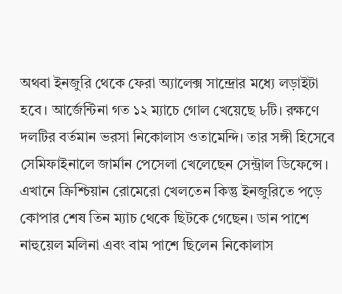অথবা ইনজুরি থেকে ফেরা অ্যালেক্স সান্দ্রোর মধ্যে লড়াইটা হবে। আর্জেন্টিনা গত ১২ ম্যাচে গোল খেয়েছে ৮টি। রক্ষণে দলটির বর্তমান ভরসা নিকোলাস ওতামেন্দি। তার সঙ্গী হিসেবে সেমিফাইনালে জার্মান পেসেলা খেলেছেন সেন্ট্রাল ডিফেন্সে। এখানে ক্রিশ্চিয়ান রোমেরো খেলতেন কিন্তু ইনজুরিতে পড়ে কোপার শেষ তিন ম্যাচ থেকে ছিটকে গেছেন। ডান পাশে নাহুয়েল মলিনা এবং বাম পাশে ছিলেন নিকোলাস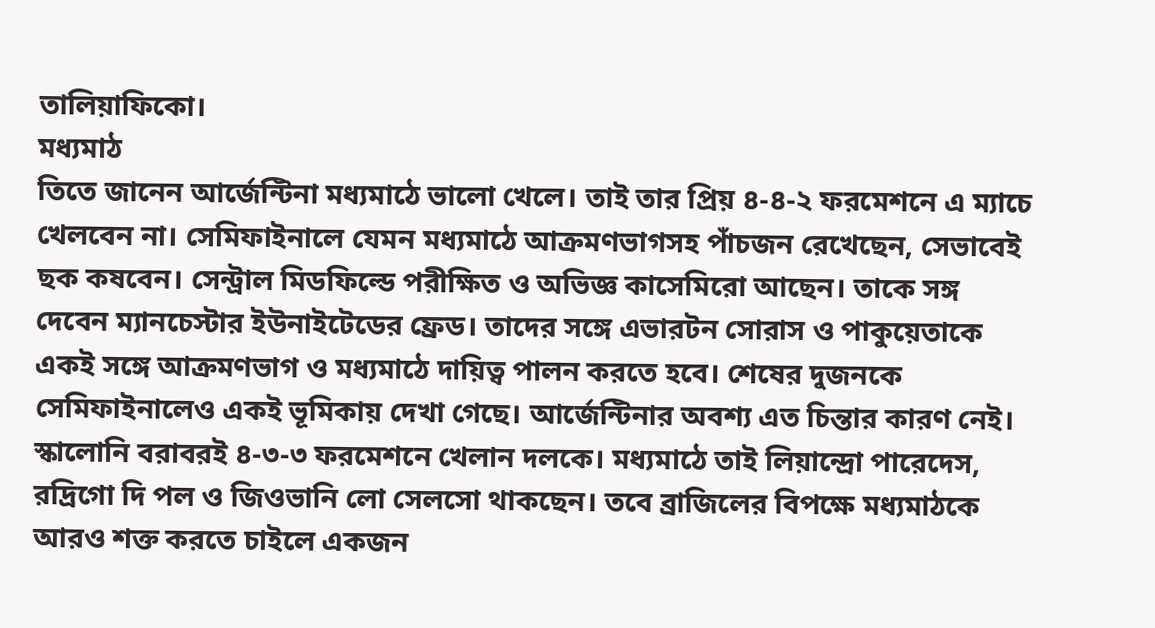তালিয়াফিকো।
মধ্যমাঠ
তিতে জানেন আর্জেন্টিনা মধ্যমাঠে ভালো খেলে। তাই তার প্রিয় ৪-৪-২ ফরমেশনে এ ম্যাচে খেলবেন না। সেমিফাইনালে যেমন মধ্যমাঠে আক্রমণভাগসহ পাঁচজন রেখেছেন, সেভাবেই ছক কষবেন। সেন্ট্রাল মিডফিল্ডে পরীক্ষিত ও অভিজ্ঞ কাসেমিরো আছেন। তাকে সঙ্গ দেবেন ম্যানচেস্টার ইউনাইটেডের ফ্রেড। তাদের সঙ্গে এভারটন সোরাস ও পাকুয়েতাকে একই সঙ্গে আক্রমণভাগ ও মধ্যমাঠে দায়িত্ব পালন করতে হবে। শেষের দুজনকে সেমিফাইনালেও একই ভূমিকায় দেখা গেছে। আর্জেন্টিনার অবশ্য এত চিন্তার কারণ নেই। স্কালোনি বরাবরই ৪-৩-৩ ফরমেশনে খেলান দলকে। মধ্যমাঠে তাই লিয়ান্দ্রো পারেদেস, রদ্রিগো দি পল ও জিওভানি লো সেলসো থাকছেন। তবে ব্রাজিলের বিপক্ষে মধ্যমাঠকে আরও শক্ত করতে চাইলে একজন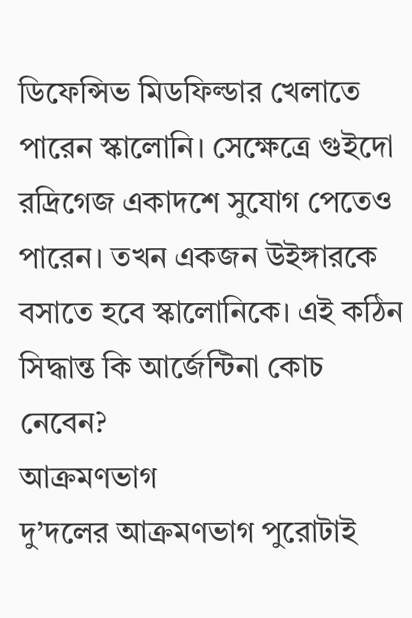ডিফেন্সিভ মিডফিল্ডার খেলাতে পারেন স্কালোনি। সেক্ষেত্রে গুইদো রদ্রিগেজ একাদশে সুযোগ পেতেও পারেন। তখন একজন উইঙ্গারকে বসাতে হবে স্কালোনিকে। এই কঠিন সিদ্ধান্ত কি আর্জেন্টিনা কোচ নেবেন?
আক্রমণভাগ
দু’দলের আক্রমণভাগ পুরোটাই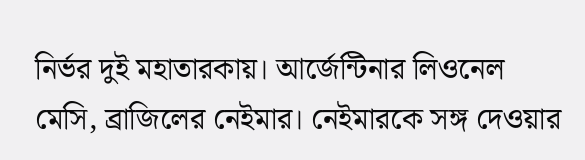নির্ভর দুই মহাতারকায়। আর্জেন্টিনার লিওনেল মেসি, ব্রাজিলের নেইমার। নেইমারকে সঙ্গ দেওয়ার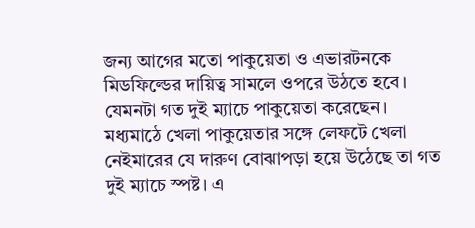জন্য আগের মতো পাকুয়েতা ও এভারটনকে মিডফিল্ডের দায়িত্ব সামলে ওপরে উঠতে হবে। যেমনটা গত দুই ম্যাচে পাকুয়েতা করেছেন। মধ্যমাঠে খেলা পাকুয়েতার সঙ্গে লেফটে খেলা নেইমারের যে দারুণ বোঝাপড়া হয়ে উঠেছে তা গত দুই ম্যাচে স্পষ্ট। এ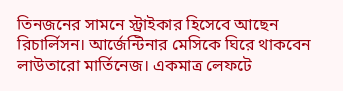তিনজনের সামনে স্ট্রাইকার হিসেবে আছেন রিচার্লিসন। আর্জেন্টিনার মেসিকে ঘিরে থাকবেন লাউতারো মার্তিনেজ। একমাত্র লেফটে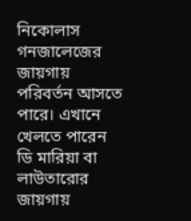নিকোলাস গনজালেজের জায়গায় পরিবর্তন আসতে পারে। এখানে খেলতে পারেন ডি মারিয়া বা লাউতারোর জায়গায়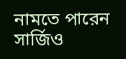নামতে পারেন সার্জিও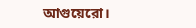আগুয়েরো।